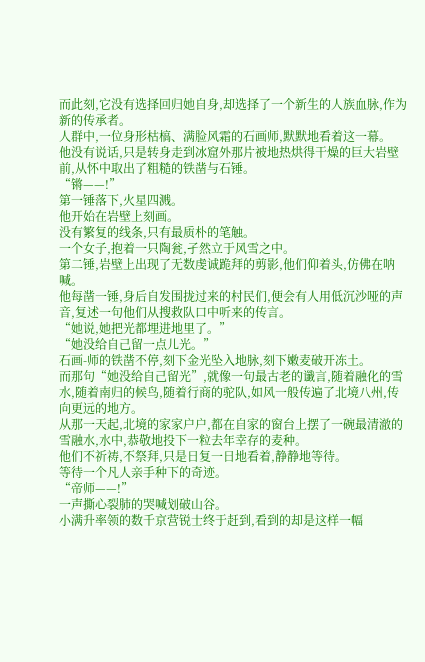而此刻,它没有选择回归她自身,却选择了一个新生的人族血脉,作为新的传承者。
人群中,一位身形枯槁、满脸风霜的石画师,默默地看着这一幕。
他没有说话,只是转身走到冰窟外那片被地热烘得干燥的巨大岩壁前,从怀中取出了粗糙的铁凿与石锤。
“锵——!”
第一锤落下,火星四溅。
他开始在岩壁上刻画。
没有繁复的线条,只有最质朴的笔触。
一个女子,抱着一只陶瓮,孑然立于风雪之中。
第二锤,岩壁上出现了无数虔诚跪拜的剪影,他们仰着头,仿佛在呐喊。
他每凿一锤,身后自发围拢过来的村民们,便会有人用低沉沙哑的声音,复述一句他们从搜救队口中听来的传言。
“她说,她把光都埋进地里了。”
“她没给自己留一点儿光。”
石画-师的铁凿不停,刻下金光坠入地脉,刻下嫩麦破开冻土。
而那句“她没给自己留光”,就像一句最古老的谶言,随着融化的雪水,随着南归的候鸟,随着行商的驼队,如风一般传遍了北境八州,传向更远的地方。
从那一天起,北境的家家户户,都在自家的窗台上摆了一碗最清澈的雪融水,水中,恭敬地投下一粒去年幸存的麦种。
他们不祈祷,不祭拜,只是日复一日地看着,静静地等待。
等待一个凡人亲手种下的奇迹。
“帝师——!”
一声撕心裂肺的哭喊划破山谷。
小满升率领的数千京营锐士终于赶到,看到的却是这样一幅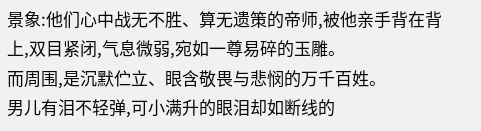景象:他们心中战无不胜、算无遗策的帝师,被他亲手背在背上,双目紧闭,气息微弱,宛如一尊易碎的玉雕。
而周围,是沉默伫立、眼含敬畏与悲悯的万千百姓。
男儿有泪不轻弹,可小满升的眼泪却如断线的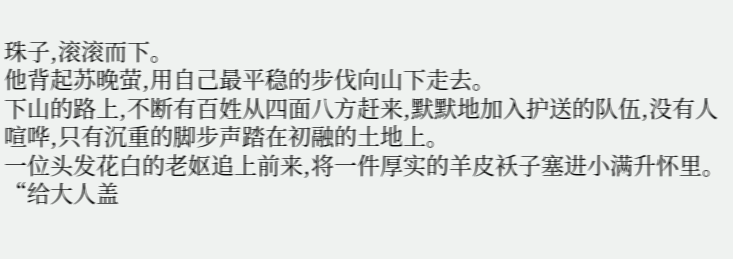珠子,滚滚而下。
他背起苏晚萤,用自己最平稳的步伐向山下走去。
下山的路上,不断有百姓从四面八方赶来,默默地加入护送的队伍,没有人喧哗,只有沉重的脚步声踏在初融的土地上。
一位头发花白的老妪追上前来,将一件厚实的羊皮袄子塞进小满升怀里。
“给大人盖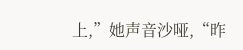上,”她声音沙哑,“昨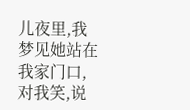儿夜里,我梦见她站在我家门口,对我笑,说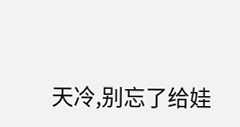天冷,别忘了给娃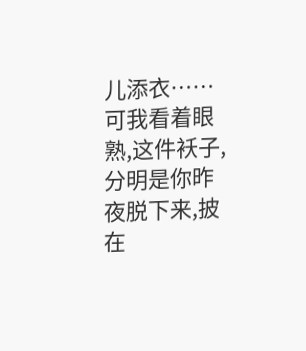儿添衣……可我看着眼熟,这件袄子,分明是你昨夜脱下来,披在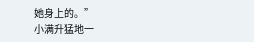她身上的。”
小满升猛地一